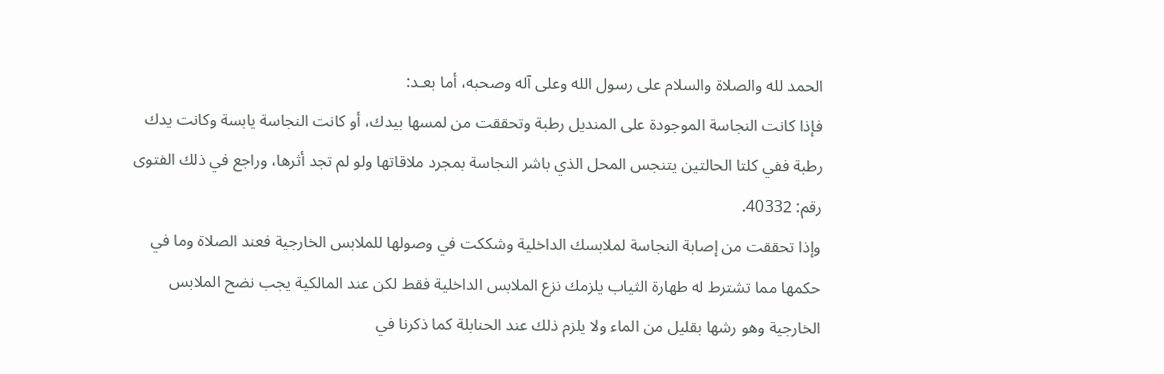الحمد لله والصلاة والسلام على رسول الله وعلى آله وصحبه، أما بعـد:
فإذا كانت النجاسة الموجودة على المنديل رطبة وتحققت من لمسها بيدك، أو كانت النجاسة يابسة وكانت يدك رطبة ففي كلتا الحالتين يتنجس المحل الذي باشر النجاسة بمجرد ملاقاتها ولو لم تجد أثرها، وراجع في ذلك الفتوى رقم: 40332.
وإذا تحققت من إصابة النجاسة لملابسك الداخلية وشككت في وصولها للملابس الخارجية فعند الصلاة وما في حكمها مما تشترط له طهارة الثياب يلزمك نزع الملابس الداخلية فقط لكن عند المالكية يجب نضح الملابس الخارجية وهو رشها بقليل من الماء ولا يلزم ذلك عند الحنابلة كما ذكرنا في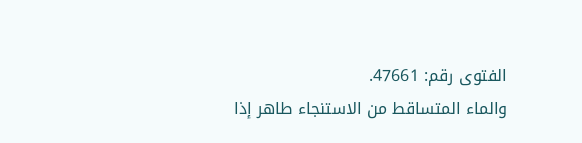الفتوى رقم: 47661.
والماء المتساقط من الاستنجاء طاهر إذا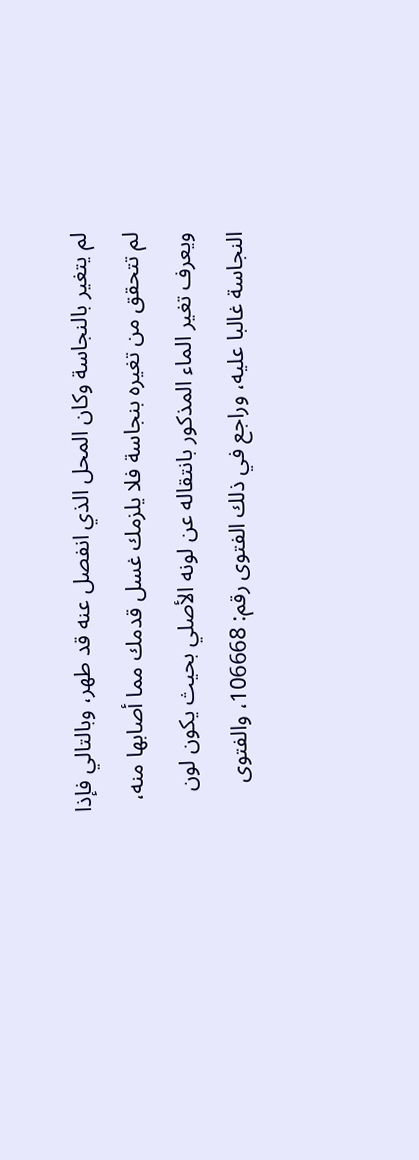لم يتغير بالنجاسة وكان المحل الذي انفصل عنه قد طهر، وبالتالي فإذا لم تتحقق من تغيره بنجاسة فلا يلزمك غسل قدمك مما أصابها منه، ويعرف تغير الماء المذكور بانتقاله عن لونه الأصلي بحيث يكون لون النجاسة غالبا عليه، وراجع في ذلك الفتوى رقم: 106668، والفتوى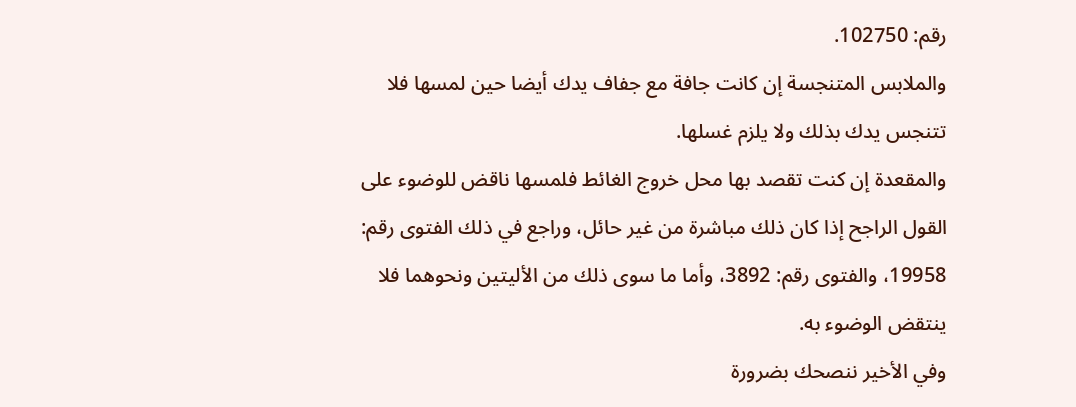رقم: 102750.
والملابس المتنجسة إن كانت جافة مع جفاف يدك أيضا حين لمسها فلا تتنجس يدك بذلك ولا يلزم غسلها.
والمقعدة إن كنت تقصد بها محل خروج الغائط فلمسها ناقض للوضوء على القول الراجح إذا كان ذلك مباشرة من غير حائل، وراجع في ذلك الفتوى رقم: 19958، والفتوى رقم: 3892، وأما ما سوى ذلك من الأليتين ونحوهما فلا ينتقض الوضوء به.
وفي الأخير ننصحك بضرورة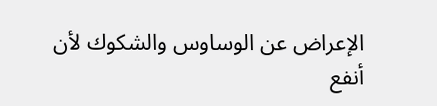الإعراض عن الوساوس والشكوك لأن أنفع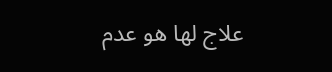علاج لها هو عدم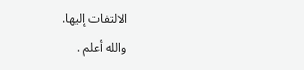الالتفات إليها.
والله أعلم .